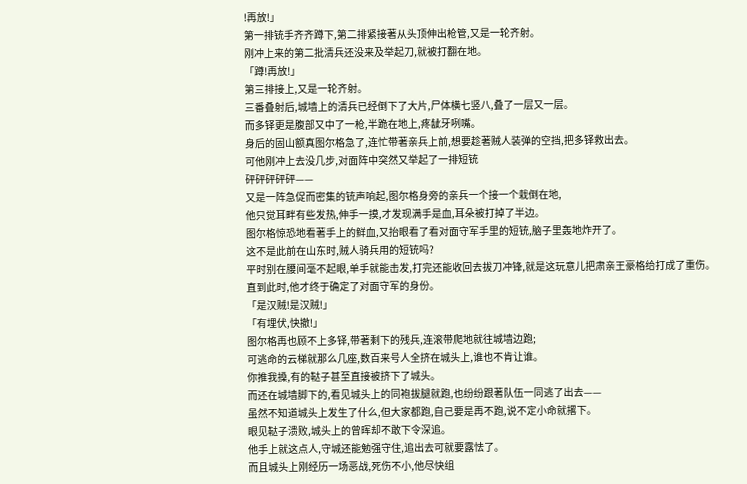!再放!」
第一排铳手齐齐蹲下,第二排紧接著从头顶伸出枪管,又是一轮齐射。
刚冲上来的第二批清兵还没来及举起刀,就被打翻在地。
「蹲!再放!」
第三排接上,又是一轮齐射。
三番叠射后,城墙上的清兵已经倒下了大片,尸体横七竖八,叠了一层又一层。
而多铎更是腹部又中了一枪,半跪在地上,疼龇牙咧嘴。
身后的固山额真图尔格急了,连忙带著亲兵上前,想要趁著贼人装弹的空挡,把多铎救出去。
可他刚冲上去没几步,对面阵中突然又举起了一排短铳
砰砰砰砰砰——
又是一阵急促而密集的铳声响起,图尔格身旁的亲兵一个接一个栽倒在地,
他只觉耳畔有些发热,伸手一摸,才发现满手是血,耳朵被打掉了半边。
图尔格惊恐地看著手上的鲜血,又抬眼看了看对面守军手里的短铳,脑子里轰地炸开了。
这不是此前在山东时,贼人骑兵用的短铳吗?
平时别在腰间毫不起眼,单手就能击发,打完还能收回去拔刀冲锋,就是这玩意儿把肃亲王豪格给打成了重伤。
直到此时,他才终于确定了对面守军的身份。
「是汉贼!是汉贼!」
「有埋伏,快撤!」
图尔格再也顾不上多铎,带著剩下的残兵,连滚带爬地就往城墙边跑;
可逃命的云梯就那么几座,数百来号人全挤在城头上,谁也不肯让谁。
你推我搡,有的鞑子甚至直接被挤下了城头。
而还在城墙脚下的,看见城头上的同袍拔腿就跑,也纷纷跟著队伍一同逃了出去——
虽然不知道城头上发生了什么,但大家都跑,自己要是再不跑,说不定小命就撂下。
眼见鞑子溃败,城头上的曾晖却不敢下令深追。
他手上就这点人,守城还能勉强守住,追出去可就要露怯了。
而且城头上刚经历一场恶战,死伤不小,他尽快组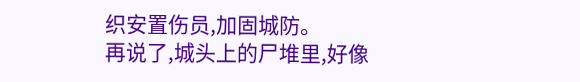织安置伤员,加固城防。
再说了,城头上的尸堆里,好像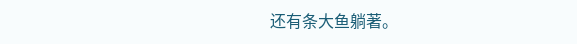还有条大鱼躺著。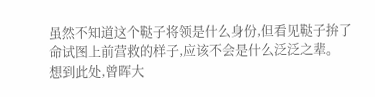虽然不知道这个鞑子将领是什么身份,但看见鞑子拚了命试图上前营救的样子,应该不会是什么泛泛之辈。
想到此处,曾晖大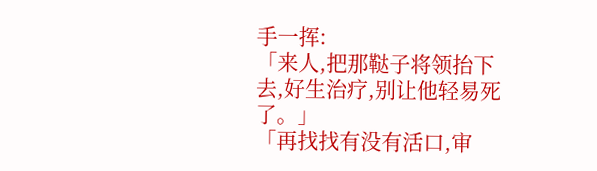手一挥:
「来人,把那鞑子将领抬下去,好生治疗,别让他轻易死了。」
「再找找有没有活口,审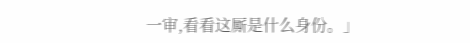一审,看看这厮是什么身份。」